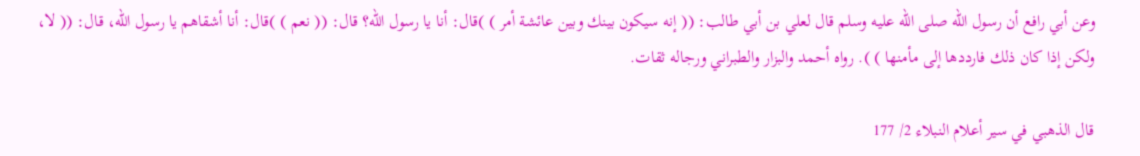وعن أبي رافع أن رسول الله صلى الله عليه وسلم قال لعلي بن أبي طالب: (( إنه سيكون بينك وبين عائشة أمر ) )قال: أنا يا رسول الله؟ قال: (( نعم ) )قال: أنا أشقاهم يا رسول الله، قال: (( لا، ولكن إذا كان ذلك فارددها إلى مأمنها ) ). رواه أحمد والبزار والطبراني ورجاله ثقات.

قال الذهبي في سير أعلام النبلاء 2/ 177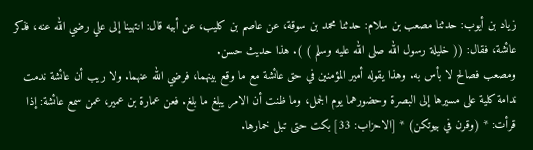زياد بن أيوب: حدثنا مصعب بن سلام: حدثنا محمد بن سوقة، عن عاصم بن كليب، عن أبيه قال: انتهينا إلى علي رضي الله عنه، فذكر عائشة، فقال: (( خليلة رسول الله صلى الله عليه وسلم ) ). هذا حديث حسن.
ومصعب فصالح لا بأس به. وهذا يقوله أمير المؤمنين في حق عائشة مع ما وقع بينهما، فرضي الله عنهما. ولا ريب أن عائشة ندمت ندامة كلية على مسيرها إلى البصرة وحضورهما يوم الجمل، وما ظنت أن الامر يبلغ ما بلغ. فعن عمارة بن عمير، عمن سمع عائشة: إذا قرأت: * (وقرن في بيوتكن) * [الاحزاب: 33] بكت حتى تبل خمارها.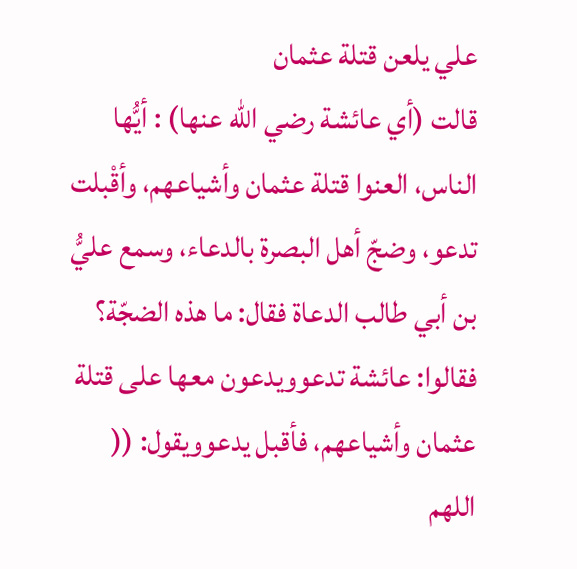علي يلعن قتلة عثمان
قالت (أي عائشة رضي الله عنها) : أيُّها الناس، العنوا قتلة عثمان وأشياعهم، وأقْبلت تدعو، وضجّ أهل البصرة بالدعاء، وسمع عليُّ بن أبي طالب الدعاة فقال: ما هذه الضجّة؟ فقالوا: عائشة تدعوويدعون معها على قتلة عثمان وأشياعهم، فأقبل يدعوويقول: (( اللهم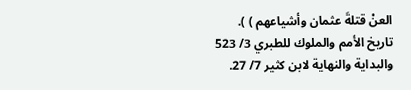العنْ قتلةَ عثمان وأشياعهم ) ).
تاريخ الأمم والملوك للطبري 3/ 523
والبداية والنهاية لابن كثير 7/ 27.